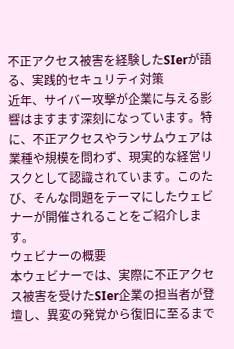不正アクセス被害を経験したSIerが語る、実践的セキュリティ対策
近年、サイバー攻撃が企業に与える影響はますます深刻になっています。特に、不正アクセスやランサムウェアは業種や規模を問わず、現実的な経営リスクとして認識されています。このたび、そんな問題をテーマにしたウェビナーが開催されることをご紹介します。
ウェビナーの概要
本ウェビナーでは、実際に不正アクセス被害を受けたSIer企業の担当者が登壇し、異変の発覚から復旧に至るまで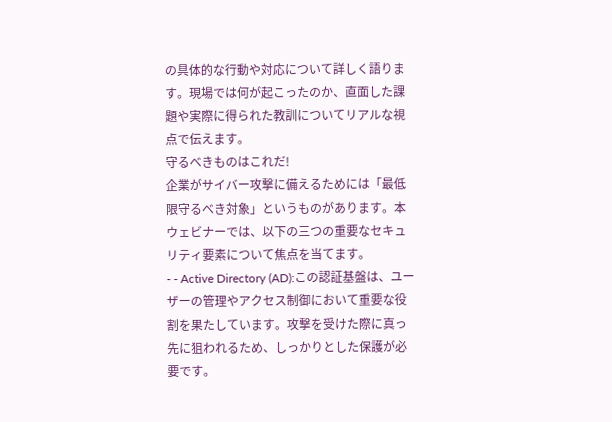の具体的な行動や対応について詳しく語ります。現場では何が起こったのか、直面した課題や実際に得られた教訓についてリアルな視点で伝えます。
守るべきものはこれだ!
企業がサイバー攻撃に備えるためには「最低限守るべき対象」というものがあります。本ウェビナーでは、以下の三つの重要なセキュリティ要素について焦点を当てます。
- - Active Directory (AD):この認証基盤は、ユーザーの管理やアクセス制御において重要な役割を果たしています。攻撃を受けた際に真っ先に狙われるため、しっかりとした保護が必要です。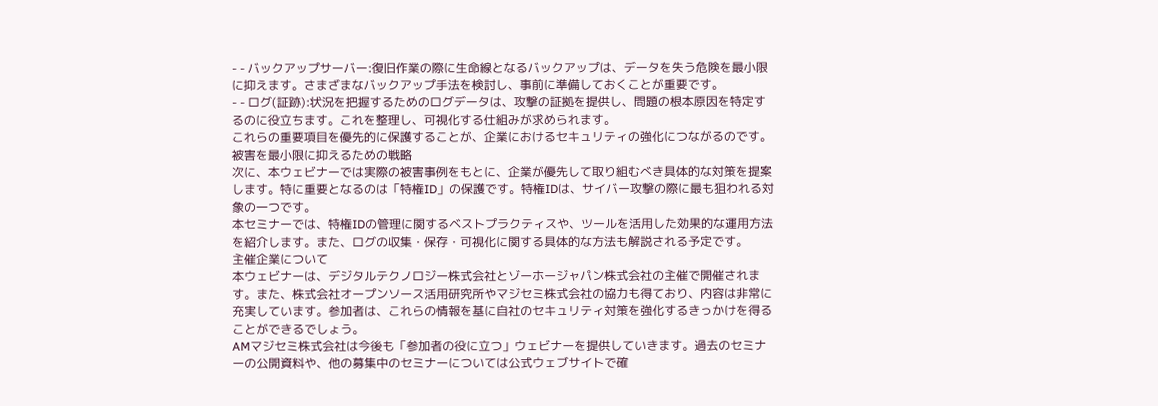- - バックアップサーバー:復旧作業の際に生命線となるバックアップは、データを失う危険を最小限に抑えます。さまざまなバックアップ手法を検討し、事前に準備しておくことが重要です。
- - ログ(証跡):状況を把握するためのログデータは、攻撃の証拠を提供し、問題の根本原因を特定するのに役立ちます。これを整理し、可視化する仕組みが求められます。
これらの重要項目を優先的に保護することが、企業におけるセキュリティの強化につながるのです。
被害を最小限に抑えるための戦略
次に、本ウェビナーでは実際の被害事例をもとに、企業が優先して取り組むべき具体的な対策を提案します。特に重要となるのは「特権ID」の保護です。特権IDは、サイバー攻撃の際に最も狙われる対象の一つです。
本セミナーでは、特権IDの管理に関するベストプラクティスや、ツールを活用した効果的な運用方法を紹介します。また、ログの収集・保存・可視化に関する具体的な方法も解説される予定です。
主催企業について
本ウェビナーは、デジタルテクノロジー株式会社とゾーホージャパン株式会社の主催で開催されます。また、株式会社オープンソース活用研究所やマジセミ株式会社の協力も得ており、内容は非常に充実しています。参加者は、これらの情報を基に自社のセキュリティ対策を強化するきっかけを得ることができるでしょう。
AMマジセミ株式会社は今後も「参加者の役に立つ」ウェビナーを提供していきます。過去のセミナーの公開資料や、他の募集中のセミナーについては公式ウェブサイトで確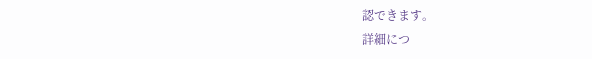認できます。
詳細につ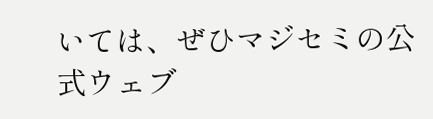いては、ぜひマジセミの公式ウェブ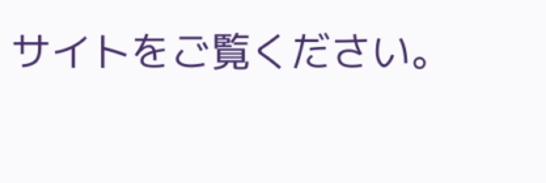サイトをご覧ください。